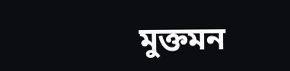মুক্তমন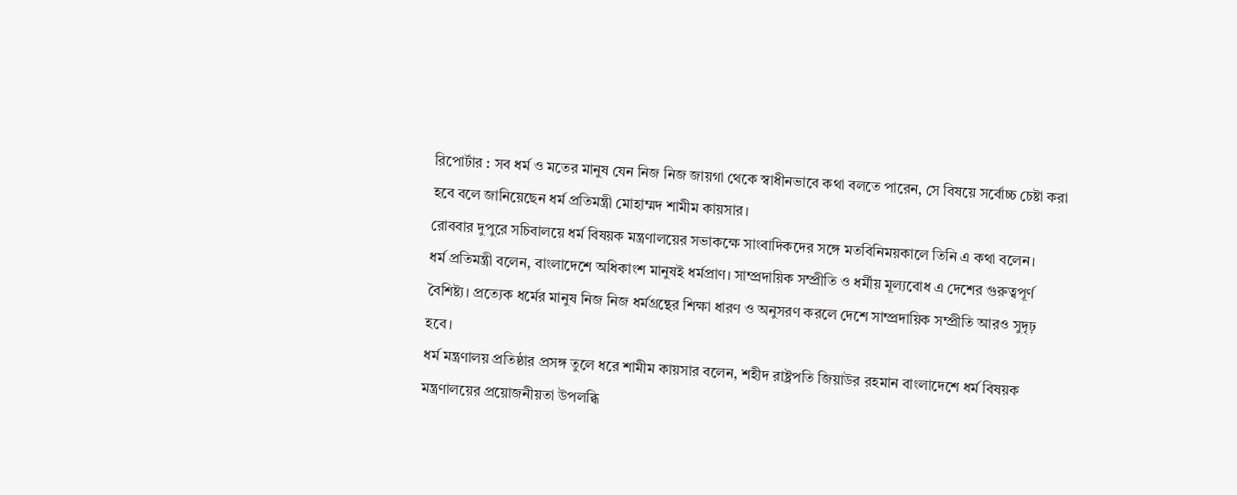রিপোর্টার : সব ধর্ম ও মতের মানুষ যেন নিজ নিজ জায়গা থেকে স্বাধীনভাবে কথা বলতে পারেন, সে বিষয়ে সর্বোচ্চ চেষ্টা করা হবে বলে জানিয়েছেন ধর্ম প্রতিমন্ত্রী মোহাম্মদ শামীম কায়সার।
রোববার দুপুরে সচিবালয়ে ধর্ম বিষয়ক মন্ত্রণালয়ের সভাকক্ষে সাংবাদিকদের সঙ্গে মতবিনিময়কালে তিনি এ কথা বলেন।
ধর্ম প্রতিমন্ত্রী বলেন, বাংলাদেশে অধিকাংশ মানুষই ধর্মপ্রাণ। সাম্প্রদায়িক সম্প্রীতি ও ধর্মীয় মূল্যবোধ এ দেশের গুরুত্বপূর্ণ বৈশিষ্ট্য। প্রত্যেক ধর্মের মানুষ নিজ নিজ ধর্মগ্রন্থের শিক্ষা ধারণ ও অনুসরণ করলে দেশে সাম্প্রদায়িক সম্প্রীতি আরও সুদৃঢ় হবে।
ধর্ম মন্ত্রণালয় প্রতিষ্ঠার প্রসঙ্গ তুলে ধরে শামীম কায়সার বলেন, শহীদ রাষ্ট্রপতি জিয়াউর রহমান বাংলাদেশে ধর্ম বিষয়ক মন্ত্রণালয়ের প্রয়োজনীয়তা উপলব্ধি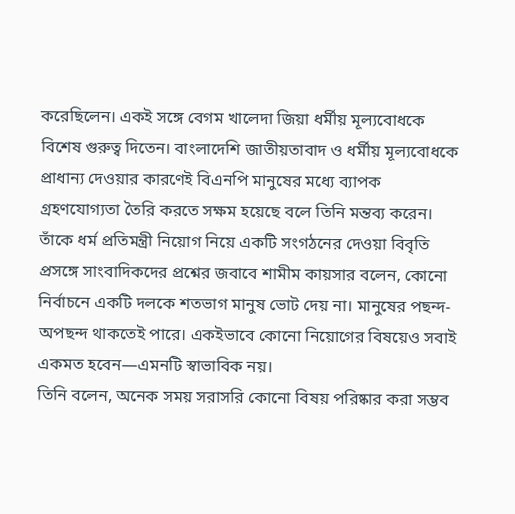করেছিলেন। একই সঙ্গে বেগম খালেদা জিয়া ধর্মীয় মূল্যবোধকে বিশেষ গুরুত্ব দিতেন। বাংলাদেশি জাতীয়তাবাদ ও ধর্মীয় মূল্যবোধকে প্রাধান্য দেওয়ার কারণেই বিএনপি মানুষের মধ্যে ব্যাপক গ্রহণযোগ্যতা তৈরি করতে সক্ষম হয়েছে বলে তিনি মন্তব্য করেন।
তাঁকে ধর্ম প্রতিমন্ত্রী নিয়োগ নিয়ে একটি সংগঠনের দেওয়া বিবৃতি প্রসঙ্গে সাংবাদিকদের প্রশ্নের জবাবে শামীম কায়সার বলেন, কোনো নির্বাচনে একটি দলকে শতভাগ মানুষ ভোট দেয় না। মানুষের পছন্দ-অপছন্দ থাকতেই পারে। একইভাবে কোনো নিয়োগের বিষয়েও সবাই একমত হবেন—এমনটি স্বাভাবিক নয়।
তিনি বলেন, অনেক সময় সরাসরি কোনো বিষয় পরিষ্কার করা সম্ভব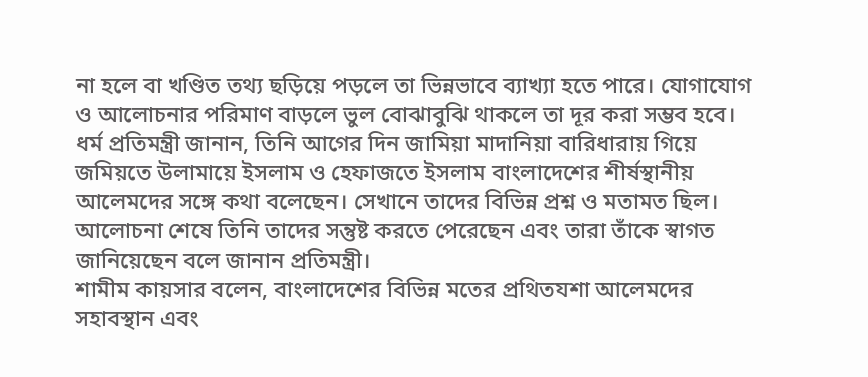না হলে বা খণ্ডিত তথ্য ছড়িয়ে পড়লে তা ভিন্নভাবে ব্যাখ্যা হতে পারে। যোগাযোগ ও আলোচনার পরিমাণ বাড়লে ভুল বোঝাবুঝি থাকলে তা দূর করা সম্ভব হবে।
ধর্ম প্রতিমন্ত্রী জানান, তিনি আগের দিন জামিয়া মাদানিয়া বারিধারায় গিয়ে জমিয়তে উলামায়ে ইসলাম ও হেফাজতে ইসলাম বাংলাদেশের শীর্ষস্থানীয় আলেমদের সঙ্গে কথা বলেছেন। সেখানে তাদের বিভিন্ন প্রশ্ন ও মতামত ছিল। আলোচনা শেষে তিনি তাদের সন্তুষ্ট করতে পেরেছেন এবং তারা তাঁকে স্বাগত জানিয়েছেন বলে জানান প্রতিমন্ত্রী।
শামীম কায়সার বলেন, বাংলাদেশের বিভিন্ন মতের প্রথিতযশা আলেমদের সহাবস্থান এবং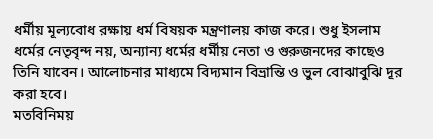ধর্মীয় মূল্যবোধ রক্ষায় ধর্ম বিষয়ক মন্ত্রণালয় কাজ করে। শুধু ইসলাম ধর্মের নেতৃবৃন্দ নয়, অন্যান্য ধর্মের ধর্মীয় নেতা ও গুরুজনদের কাছেও তিনি যাবেন। আলোচনার মাধ্যমে বিদ্যমান বিভ্রান্তি ও ভুল বোঝাবুঝি দূর করা হবে।
মতবিনিময়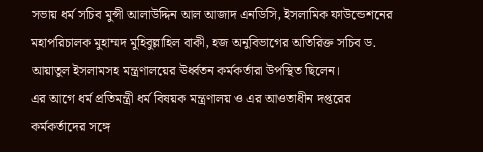সভায় ধর্ম সচিব মুন্সী আলাউদ্দিন আল আজাদ এনডিসি, ইসলামিক ফাউন্ডেশনের মহাপরিচালক মুহাম্মদ মুহিবুল্লাহিল বাকী, হজ অনুবিভাগের অতিরিক্ত সচিব ড. আয়াতুল ইসলামসহ মন্ত্রণালয়ের ঊর্ধ্বতন কর্মকর্তারা উপস্থিত ছিলেন।
এর আগে ধর্ম প্রতিমন্ত্রী ধর্ম বিষয়ক মন্ত্রণালয় ও এর আওতাধীন দপ্তরের কর্মকর্তাদের সঙ্গে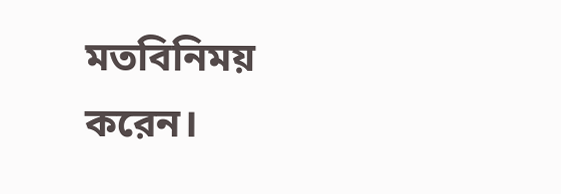মতবিনিময় করেন।